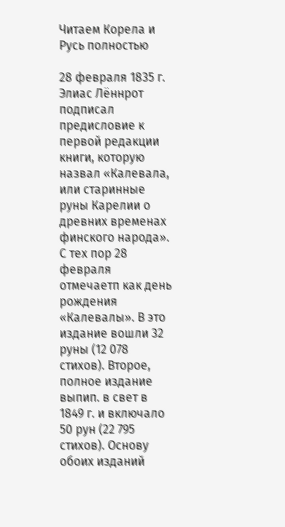Читаем Корела и Русь полностью

28 февраля 1835 г. Элиас Лённрот подписал предисловие к первой редакции книги, которую назвал «Калевала, или старинные руны Карелии о древних временах финского народа». С тех пор 28 февраля отмечаетп как день рождения «Калевалы». В это издание вошли 32 руны (12 078 стихов). Второе, полное издание выпип. в свет в 1849 г. и включало 50 рун (22 795 стихов). Основу обоих изданий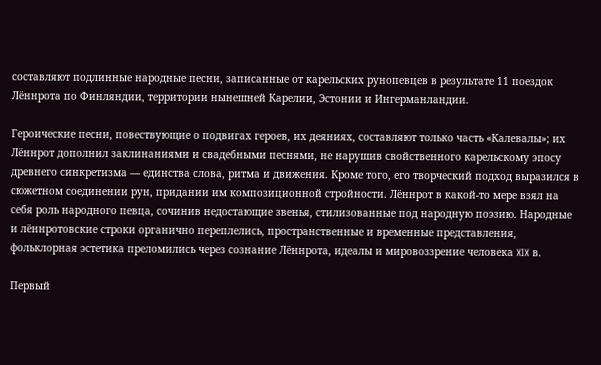составляют подлинные народные песни, записанные от карельских рунопевцев в результате 11 поездок Лённрота по Финляндии, территории нынешней Карелии, Эстонии и Ингерманландии.

Героические песни, повествующие о подвигах героев, их деяниях, составляют только часть «Калевалы»; их Лённрот дополнил заклинаниями и свадебными песнями, не нарушив свойственного карельскому эпосу древнего синкретизма — единства слова, ритма и движения. Кроме того, его творческий подход выразился в сюжетном соединении рун, придании им композиционной стройности. Лённрот в какой-то мере взял на себя роль народного певца, сочинив недостающие звенья, стилизованные под народную поэзию. Народные и лённротовские строки органично переплелись, пространственные и временные представления, фольклорная эстетика преломились через сознание Лённрота, идеалы и мировоззрение человека XIX в.

Первый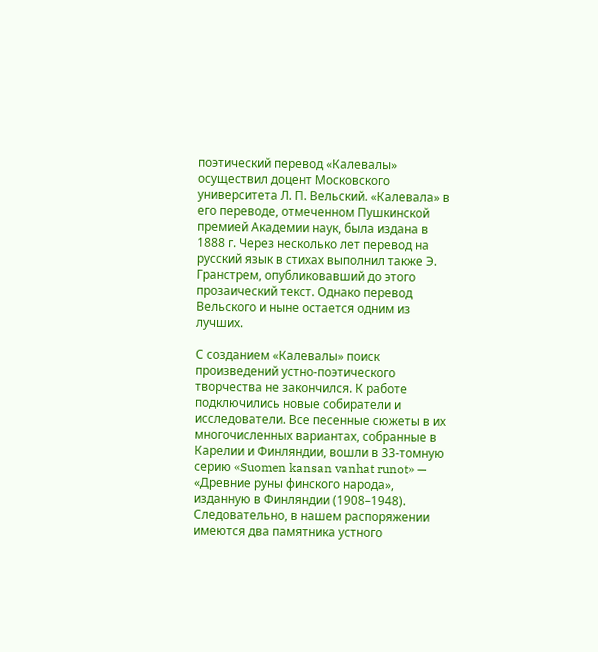поэтический перевод «Калевалы» осуществил доцент Московского университета Л. П. Вельский. «Калевала» в его переводе, отмеченном Пушкинской премией Академии наук, была издана в 1888 г. Через несколько лет перевод на русский язык в стихах выполнил также Э. Гранстрем, опубликовавший до этого прозаический текст. Однако перевод Вельского и ныне остается одним из лучших.

С созданием «Калевалы» поиск произведений устно-поэтического творчества не закончился. К работе подключились новые собиратели и исследователи. Все песенные сюжеты в их многочисленных вариантах, собранные в Карелии и Финляндии, вошли в 33-томную серию «Suomen kansan vanhat runot» — «Древние руны финского народа», изданную в Финляндии (1908–1948). Следовательно, в нашем распоряжении имеются два памятника устного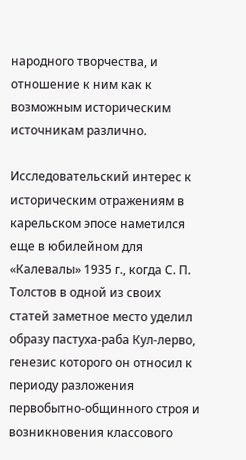народного творчества, и отношение к ним как к возможным историческим источникам различно.

Исследовательский интерес к историческим отражениям в карельском эпосе наметился еще в юбилейном для «Калевалы» 1935 г., когда С. П. Толстов в одной из своих статей заметное место уделил образу пастуха-раба Кул-лерво, генезис которого он относил к периоду разложения первобытно-общинного строя и возникновения классового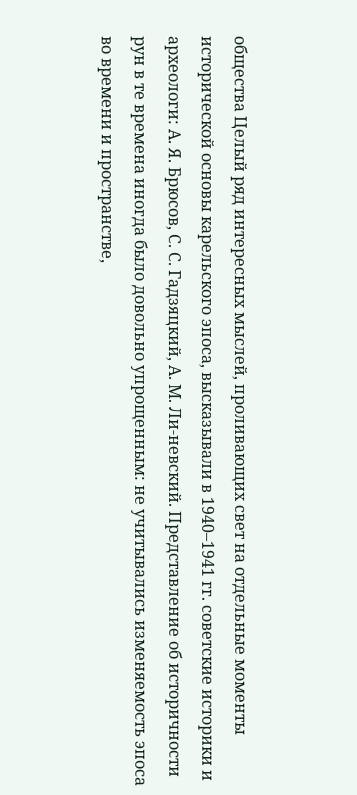общества Целый ряд интересных мыслей, проливающих свет на отдельные моменты исторической основы карельского эпоса, высказывали в 1940–1941 гг. советские историки и археологи: А. Я. Брюсов, С. С. Гадзяцкий, А. М. Ли-невский. Представление об историчности рун в те времена иногда было довольно упрощенным: не учитывались изменяемость эпоса во времени и пространстве,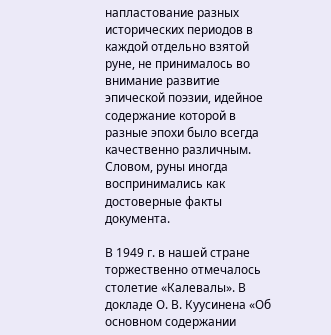напластование разных исторических периодов в каждой отдельно взятой руне, не принималось во внимание развитие эпической поэзии, идейное содержание которой в разные эпохи было всегда качественно различным. Словом, руны иногда воспринимались как достоверные факты документа.

В 1949 г. в нашей стране торжественно отмечалось столетие «Калевалы». В докладе О. В. Куусинена «Об основном содержании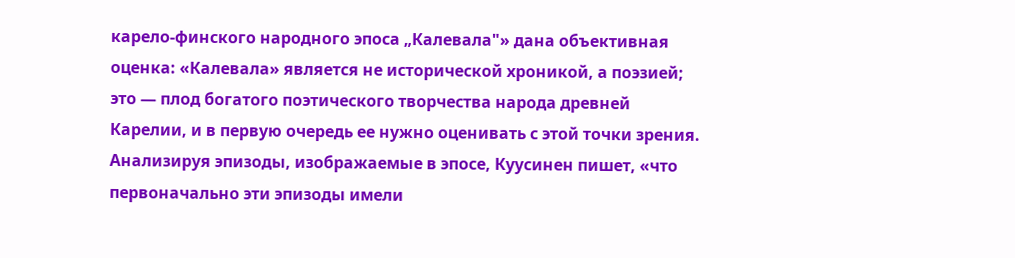карело-финского народного эпоса „Калевала"» дана объективная оценка: «Калевала» является не исторической хроникой, а поэзией; это — плод богатого поэтического творчества народа древней Карелии, и в первую очередь ее нужно оценивать с этой точки зрения. Анализируя эпизоды, изображаемые в эпосе, Куусинен пишет, «что первоначально эти эпизоды имели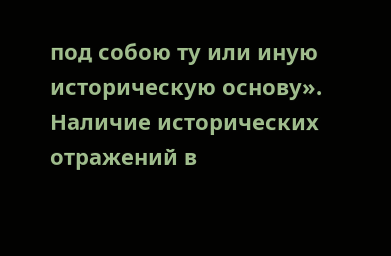под собою ту или иную историческую основу». Наличие исторических отражений в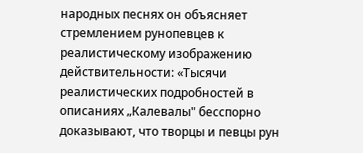народных песнях он объясняет стремлением рунопевцев к реалистическому изображению действительности: «Тысячи реалистических подробностей в описаниях „Калевалы" бесспорно доказывают, что творцы и певцы рун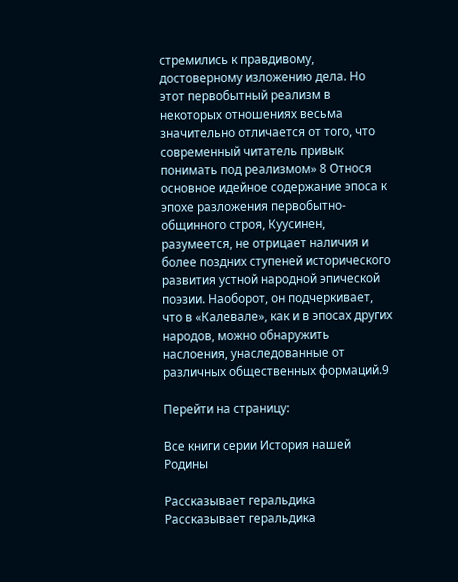стремились к правдивому, достоверному изложению дела. Но этот первобытный реализм в некоторых отношениях весьма значительно отличается от того, что современный читатель привык понимать под реализмом» 8 Относя основное идейное содержание эпоса к эпохе разложения первобытно-общинного строя, Куусинен, разумеется, не отрицает наличия и более поздних ступеней исторического развития устной народной эпической поэзии. Наоборот, он подчеркивает, что в «Калевале», как и в эпосах других народов, можно обнаружить наслоения, унаследованные от различных общественных формаций.9

Перейти на страницу:

Все книги серии История нашей Родины

Рассказывает геральдика
Рассказывает геральдика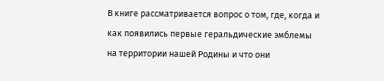В книге рассматривается вопрос о том, где, когда и как появились первые геральдические эмблемы на территории нашей Родины и что они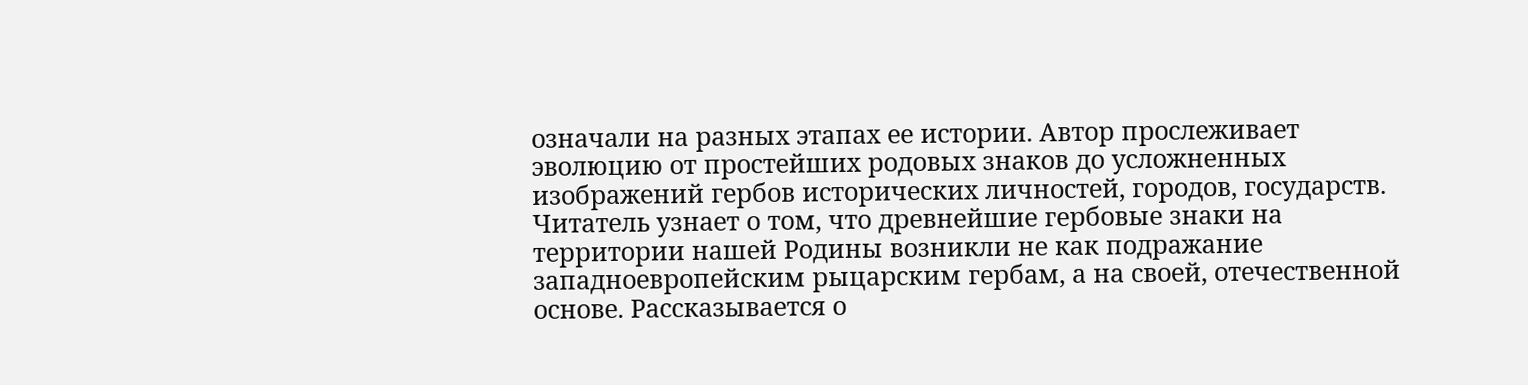означали на разных этапах ее истории. Автор прослеживает эволюцию от простейших родовых знаков до усложненных изображений гербов исторических личностей, городов, государств. Читатель узнает о том, что древнейшие гербовые знаки на территории нашей Родины возникли не как подражание западноевропейским рыцарским гербам, а на своей, отечественной основе. Рассказывается о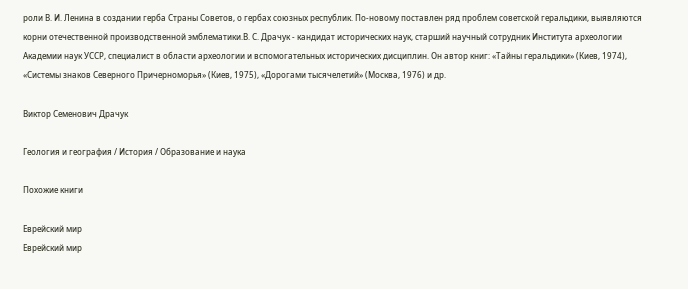роли В. И. Ленина в создании герба Страны Советов, о гербах союзных республик. По-новому поставлен ряд проблем советской геральдики, выявляются корни отечественной производственной эмблематики.В. С. Драчук - кандидат исторических наук, старший научный сотрудник Института археологии Академии наук УССР, специалист в области археологии и вспомогательных исторических дисциплин. Он автор книг: «Тайны геральдики» (Киев, 1974), «Системы знаков Северного Причерноморья» (Киев, 1975), «Дорогами тысячелетий» (Москва, 1976) и др.

Виктор Семенович Драчук

Геология и география / История / Образование и наука

Похожие книги

Еврейский мир
Еврейский мир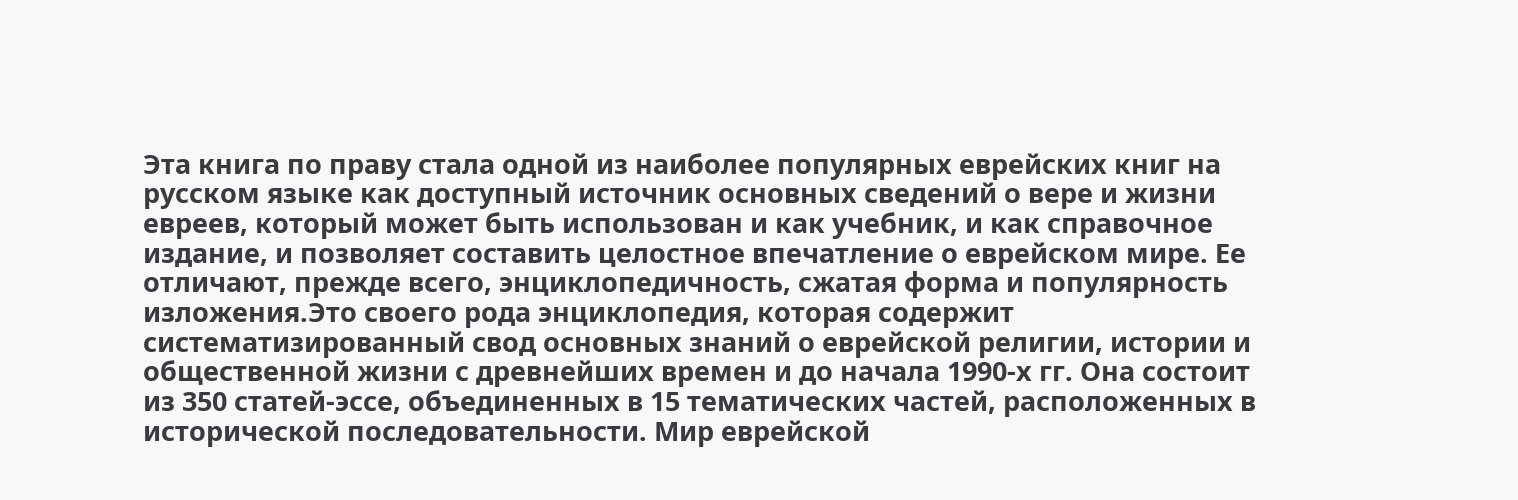Эта книга по праву стала одной из наиболее популярных еврейских книг на русском языке как доступный источник основных сведений о вере и жизни евреев, который может быть использован и как учебник, и как справочное издание, и позволяет составить целостное впечатление о еврейском мире. Ее отличают, прежде всего, энциклопедичность, сжатая форма и популярность изложения.Это своего рода энциклопедия, которая содержит систематизированный свод основных знаний о еврейской религии, истории и общественной жизни с древнейших времен и до начала 1990-х гг. Она состоит из 350 статей-эссе, объединенных в 15 тематических частей, расположенных в исторической последовательности. Мир еврейской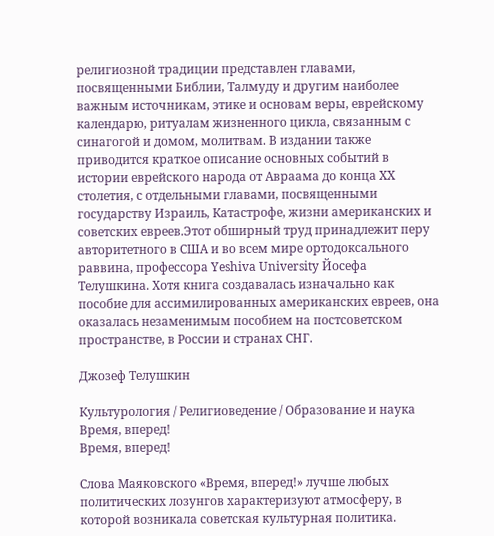религиозной традиции представлен главами, посвященными Библии, Талмуду и другим наиболее важным источникам, этике и основам веры, еврейскому календарю, ритуалам жизненного цикла, связанным с синагогой и домом, молитвам. В издании также приводится краткое описание основных событий в истории еврейского народа от Авраама до конца XX столетия, с отдельными главами, посвященными государству Израиль, Катастрофе, жизни американских и советских евреев.Этот обширный труд принадлежит перу авторитетного в США и во всем мире ортодоксального раввина, профессора Yeshiva University Йосефа Телушкина. Хотя книга создавалась изначально как пособие для ассимилированных американских евреев, она оказалась незаменимым пособием на постсоветском пространстве, в России и странах СНГ.

Джозеф Телушкин

Культурология / Религиоведение / Образование и наука
Время, вперед!
Время, вперед!

Слова Маяковского «Время, вперед!» лучше любых политических лозунгов характеризуют атмосферу, в которой возникала советская культурная политика.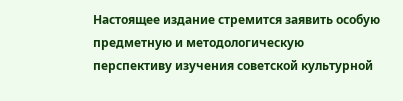Настоящее издание стремится заявить особую предметную и методологическую перспективу изучения советской культурной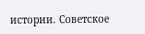истории. Советское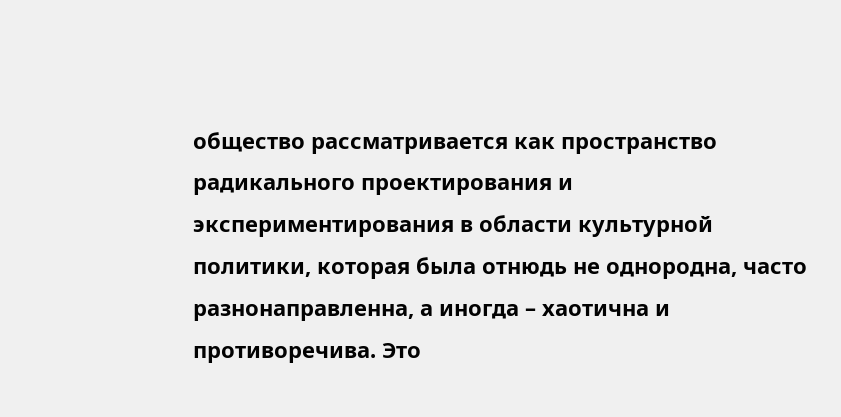общество рассматривается как пространство радикального проектирования и экспериментирования в области культурной политики, которая была отнюдь не однородна, часто разнонаправленна, а иногда – хаотична и противоречива. Это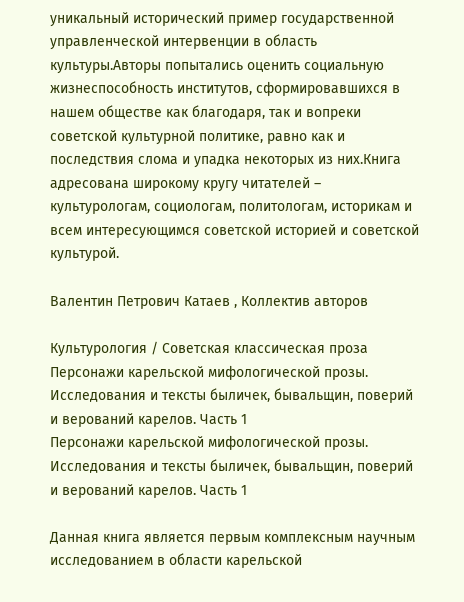уникальный исторический пример государственной управленческой интервенции в область культуры.Авторы попытались оценить социальную жизнеспособность институтов, сформировавшихся в нашем обществе как благодаря, так и вопреки советской культурной политике, равно как и последствия слома и упадка некоторых из них.Книга адресована широкому кругу читателей – культурологам, социологам, политологам, историкам и всем интересующимся советской историей и советской культурой.

Валентин Петрович Катаев , Коллектив авторов

Культурология / Советская классическая проза
Персонажи карельской мифологической прозы. Исследования и тексты быличек, бывальщин, поверий и верований карелов. Часть 1
Персонажи карельской мифологической прозы. Исследования и тексты быличек, бывальщин, поверий и верований карелов. Часть 1

Данная книга является первым комплексным научным исследованием в области карельской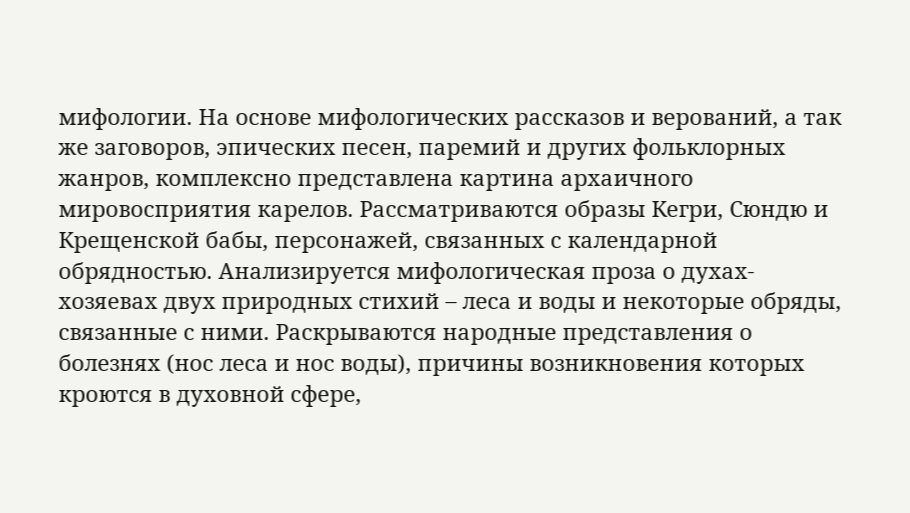мифологии. На основе мифологических рассказов и верований, а так же заговоров, эпических песен, паремий и других фольклорных жанров, комплексно представлена картина архаичного мировосприятия карелов. Рассматриваются образы Кегри, Сюндю и Крещенской бабы, персонажей, связанных с календарной обрядностью. Анализируется мифологическая проза о духах-хозяевах двух природных стихий – леса и воды и некоторые обряды, связанные с ними. Раскрываются народные представления о болезнях (нос леса и нос воды), причины возникновения которых кроются в духовной сфере,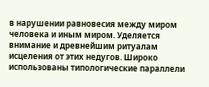в нарушении равновесия между миром человека и иным миром. Уделяется внимание и древнейшим ритуалам исцеления от этих недугов. Широко использованы типологические параллели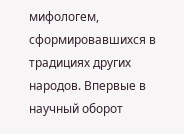мифологем, сформировавшихся в традициях других народов. Впервые в научный оборот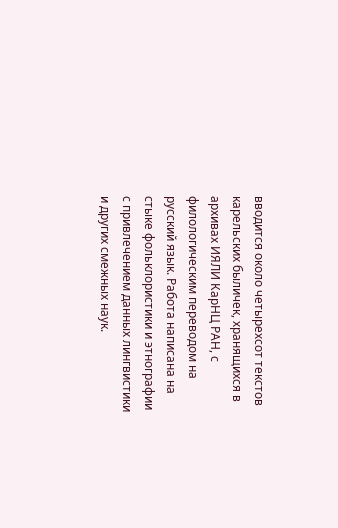вводится около четырехсот текстов карельских быличек, хранящихся в архивах ИЯЛИ КарНЦ РАН, с филологическим переводом на русский язык. Работа написана на стыке фольклористики и этнографии с привлечением данных лингвистики и других смежных наук.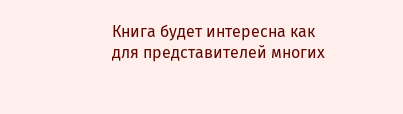Книга будет интересна как для представителей многих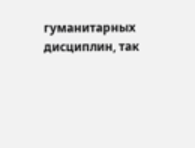гуманитарных дисциплин, так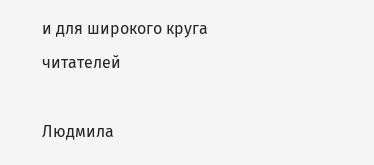и для широкого круга читателей

Людмила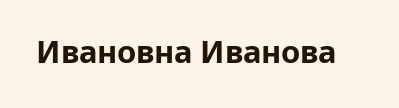Ивановна Иванова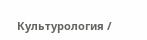Культурология /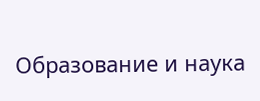Образование и наука